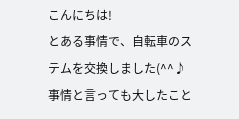こんにちは!
とある事情で、自転車のステムを交換しました(^^♪
事情と言っても大したこと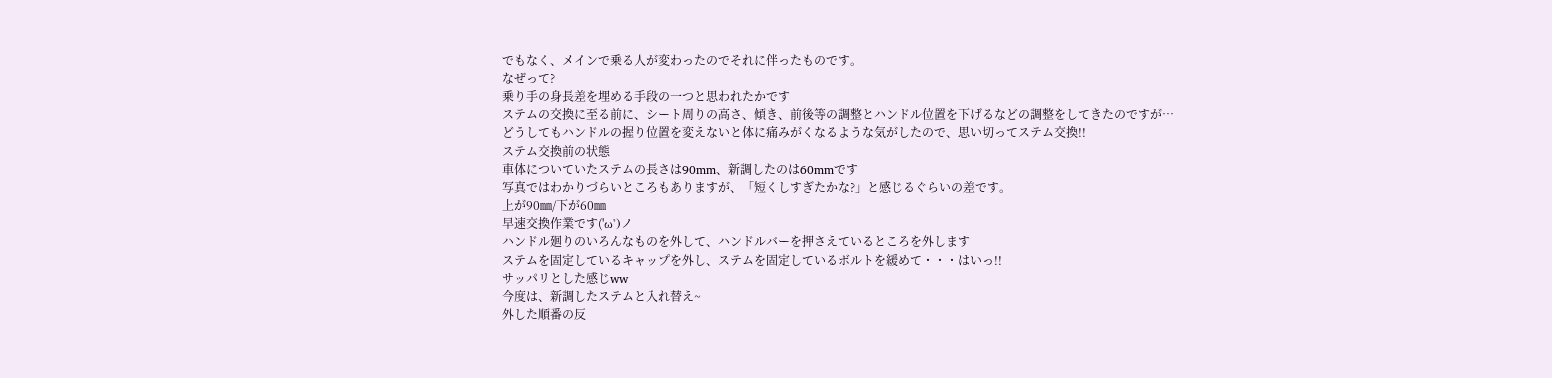でもなく、メインで乗る人が変わったのでそれに伴ったものです。
なぜって?
乗り手の身長差を埋める手段の一つと思われたかです
ステムの交換に至る前に、シート周りの高さ、傾き、前後等の調整とハンドル位置を下げるなどの調整をしてきたのですが…
どうしてもハンドルの握り位置を変えないと体に痛みがくなるような気がしたので、思い切ってステム交換!!
ステム交換前の状態
車体についていたステムの長さは90mm、新調したのは60mmです
写真ではわかりづらいところもありますが、「短くしすぎたかな?」と感じるぐらいの差です。
上が90㎜/下が60㎜
早速交換作業です('ω')ノ
ハンドル廻りのいろんなものを外して、ハンドルバーを押さえているところを外します
ステムを固定しているキャップを外し、ステムを固定しているボルトを緩めて・・・はいっ!!
サッパリとした感じww
今度は、新調したステムと入れ替え~
外した順番の反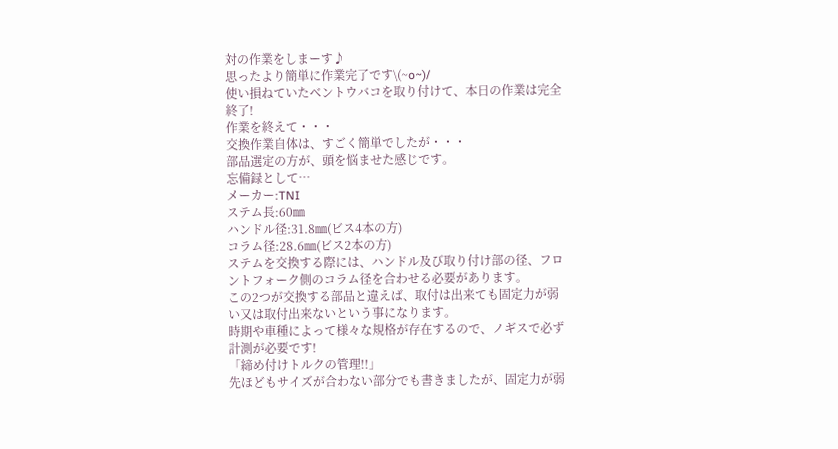対の作業をしまーす♪
思ったより簡単に作業完了です\(~o~)/
使い損ねていたベントウバコを取り付けて、本日の作業は完全終了!
作業を終えて・・・
交換作業自体は、すごく簡単でしたが・・・
部品選定の方が、頭を悩ませた感じです。
忘備録として…
メーカー:TNI
ステム長:60㎜
ハンドル径:31.8㎜(ビス4本の方)
コラム径:28.6㎜(ビス2本の方)
ステムを交換する際には、ハンドル及び取り付け部の径、フロントフォーク側のコラム径を合わせる必要があります。
この2つが交換する部品と違えば、取付は出来ても固定力が弱い又は取付出来ないという事になります。
時期や車種によって様々な規格が存在するので、ノギスで必ず計測が必要です!
「締め付けトルクの管理!!」
先ほどもサイズが合わない部分でも書きましたが、固定力が弱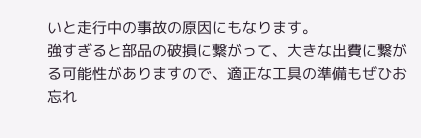いと走行中の事故の原因にもなります。
強すぎると部品の破損に繋がって、大きな出費に繋がる可能性がありますので、適正な工具の準備もぜひお忘れ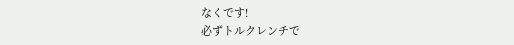なくです!
必ずトルクレンチで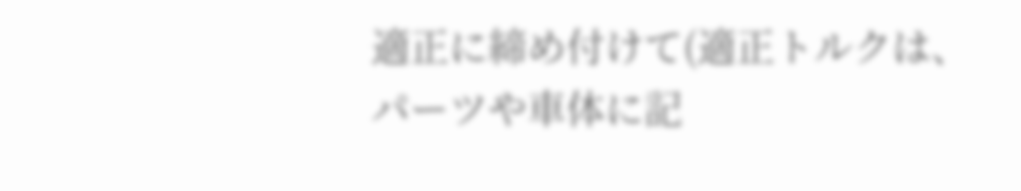適正に締め付けて(適正トルクは、パーツや車体に記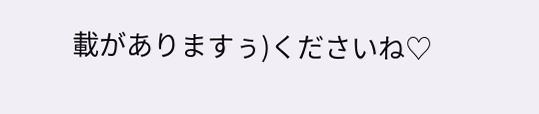載がありますぅ)くださいね♡